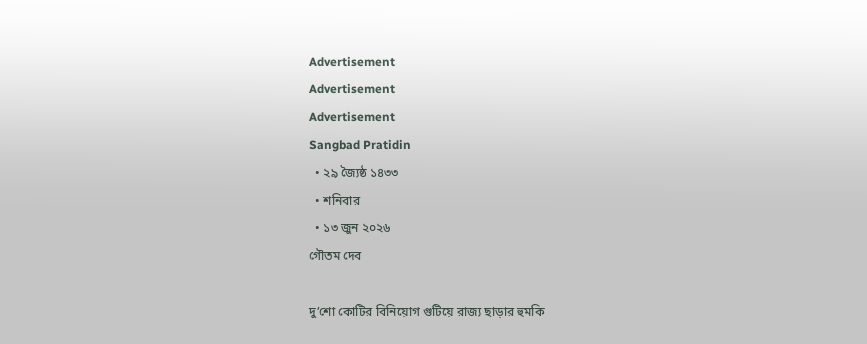Advertisement
Advertisement
Advertisement
Sangbad Pratidin
  • ২৯ জ্যৈষ্ঠ ১৪৩৩
  • শনিবার
  • ১৩ জুন ২০২৬
গৌতম দেব

দু’শো কোটির বিনিয়োগ গুটিয়ে রাজ্য ছাড়ার হুমকি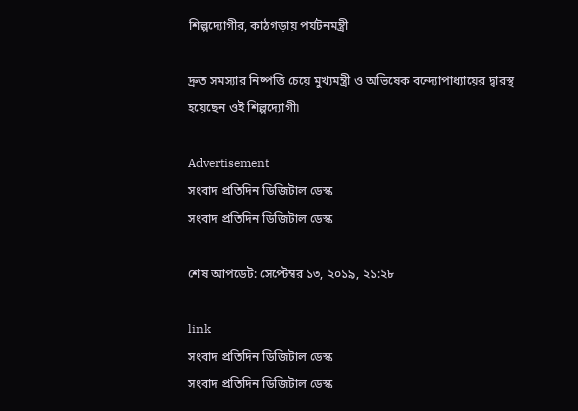শিল্পদ্যোগীর, কাঠগড়ায় পর্যটনমন্ত্রী

দ্রুত সমস্যার নিষ্পত্তি চেয়ে মুখ্যমন্ত্রী ও অভিষেক বন্দ্যোপাধ্যায়ের দ্বারস্থ হয়েছেন ওই শিল্পদ্যোগী৷

Advertisement
সংবাদ প্রতিদিন ডিজিটাল ডেস্ক
সংবাদ প্রতিদিন ডিজিটাল ডেস্ক

শেষ আপডেট: সেপ্টেম্বর ১৩, ২০১৯, ২১:২৮

link
সংবাদ প্রতিদিন ডিজিটাল ডেস্ক
সংবাদ প্রতিদিন ডিজিটাল ডেস্ক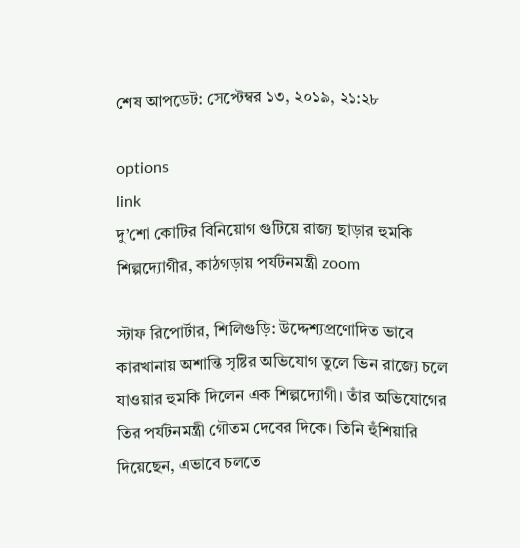শেষ আপডেট: সেপ্টেম্বর ১৩, ২০১৯, ২১:২৮

options
link
দু’শো কোটির বিনিয়োগ গুটিয়ে রাজ্য ছাড়ার হুমকি শিল্পদ্যোগীর, কাঠগড়ায় পর্যটনমন্ত্রী zoom

স্টাফ রিপোর্টার, শিলিগুড়ি: উদ্দেশ্যপ্রণোদিত ভাবে কারখানায় অশান্তি সৃষ্টির অভিযোগ তুলে ভিন রাজ্যে চলে যাওয়ার হুমকি দিলেন এক শিল্পদ্যোগী। তাঁর অভিযোগের তির পর্যটনমন্ত্রী গৌতম দেবের দিকে। তিনি হুঁশিয়ারি দিয়েছেন, এভাবে চলতে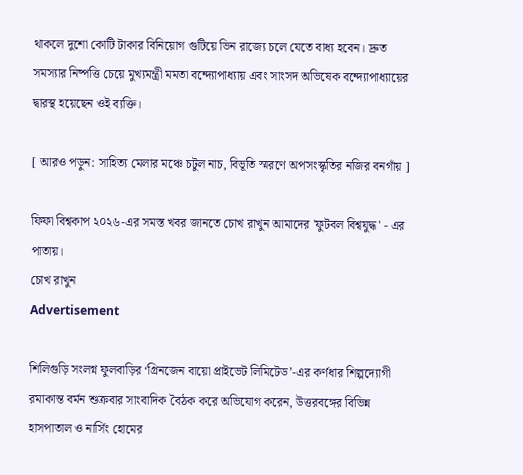থাকলে দুশো কোটি টাকার বিনিয়োগ গুটিয়ে ভিন রাজ্যে চলে যেতে বাধ্য হবেন। দ্রুত সমস্যার নিষ্পত্তি চেয়ে মুখ্যমন্ত্রী মমতা বন্দ্যোপাধ্যায় এবং সাংসদ অভিষেক বন্দ্যোপাধ্যায়ের দ্বারস্থ হয়েছেন ওই ব্যক্তি।

[ আরও পড়ুন: সাহিত্য মেলার মঞ্চে চটুল নাচ, বিভূতি স্মরণে অপসংস্কৃতির নজির বনগাঁয় ]

ফিফা বিশ্বকাপ ২০২৬-এর সমস্ত খবর জানতে চোখ রাখুন আমাদের 'ফুটবল বিশ্বযুদ্ধ' - এর পাতায়।
চোখ রাখুন
Advertisement

শিলিগুড়ি সংলগ্ন ফুলবাড়ির ‘গ্রিনজেন বায়ো প্রাইভেট লিমিটেড’-এর কর্ণধার শিল্পদ্যোগী রমাকান্ত বর্মন শুক্রবার সাংবাদিক বৈঠক করে অভিযোগ করেন, উত্তরবঙ্গের বিভিন্ন হাসপাতাল ও নার্সিং হোমের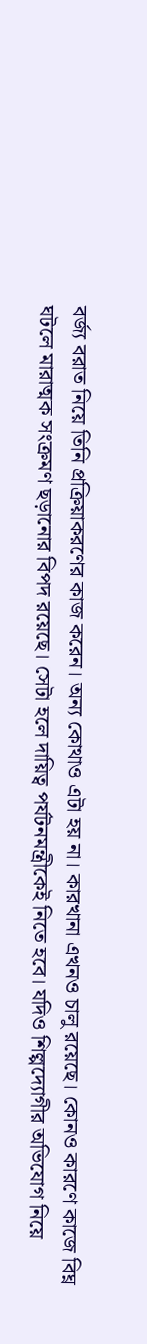বর্জ্য বরাত নিয়ে তিনি প্রক্রিয়াকরণের কাজ করেন। অন্য কোথাও এটা হয় না। কারখানা এখনও চালু রয়েছে। কোনও কারণে কাজে বিঘ্ন ঘটলে মারাত্মক সংক্রমণ ছড়ানোর বিপদ রয়েছে। সেটা হলে দায়িত্ব পর্যটনমন্ত্রীকেই নিতে হবে। যদিও শিল্পদ্যোগীর অভিযোগ নিয়ে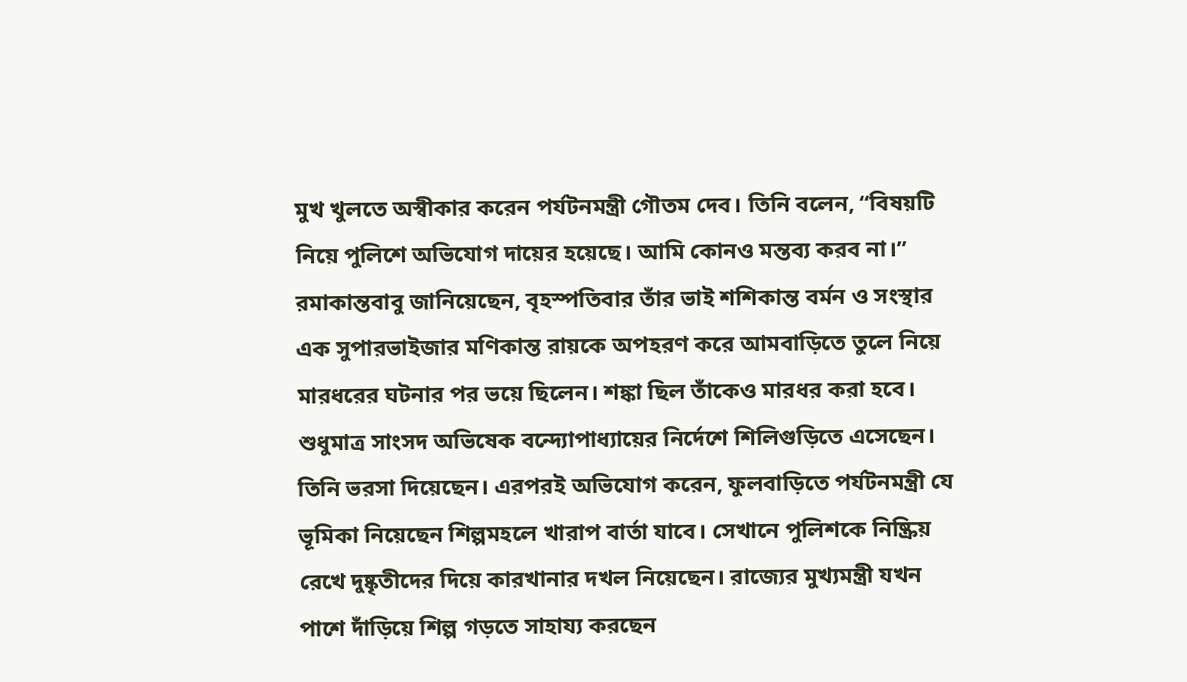মুখ খুলতে অস্বীকার করেন পর্যটনমন্ত্রী গৌতম দেব। তিনি বলেন, “বিষয়টি নিয়ে পুলিশে অভিযোগ দায়ের হয়েছে। আমি কোনও মন্তব্য করব না।” রমাকান্তবাবু জানিয়েছেন, বৃহস্পতিবার তাঁর ভাই শশিকান্ত বর্মন ও সংস্থার এক সুপারভাইজার মণিকান্ত রায়কে অপহরণ করে আমবাড়িতে তুলে নিয়ে মারধরের ঘটনার পর ভয়ে ছিলেন। শঙ্কা ছিল তাঁকেও মারধর করা হবে। শুধুমাত্র সাংসদ অভিষেক বন্দ্যোপাধ্যায়ের নির্দেশে শিলিগুড়িতে এসেছেন। তিনি ভরসা দিয়েছেন। এরপরই অভিযোগ করেন, ফুলবাড়িতে পর্যটনমন্ত্রী যে ভূমিকা নিয়েছেন শিল্পমহলে খারাপ বার্তা যাবে। সেখানে পুলিশকে নিষ্ক্রিয় রেখে দুষ্কৃতীদের দিয়ে কারখানার দখল নিয়েছেন। রাজ্যের মুখ্যমন্ত্রী যখন পাশে দাঁড়িয়ে শিল্প গড়তে সাহায্য করছেন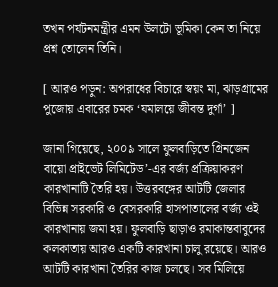তখন পর্যটনমন্ত্রীর এমন উলটো ভূমিকা কেন তা নিয়ে প্রশ্ন তোলেন তিনি।

[ আরও পড়ুন: অপরাধের বিচারে স্বয়ং মা, ঝাড়গ্রামের পুজোয় এবারের চমক ‘যমালয়ে জীবন্ত দুর্গা’ ]

জানা গিয়েছে, ২০০৯ সালে ফুলবাড়িতে গ্রিনজেন বায়ো প্রাইভেট লিমিটেড’-এর বর্জ্য প্রক্রিয়াকরণ কারখানাটি তৈরি হয়। উত্তরবঙ্গের আটটি জেলার বিভিন্ন সরকারি ও বেসরকারি হাসপাতালের বর্জ্য ওই কারখানায় জমা হয়। ফুলবাড়ি ছাড়াও রমাকান্তবাবুদের কলকাতায় আরও একটি কারখানা চালু রয়েছে। আরও আটটি কারখানা তৈরির কাজ চলছে। সব মিলিয়ে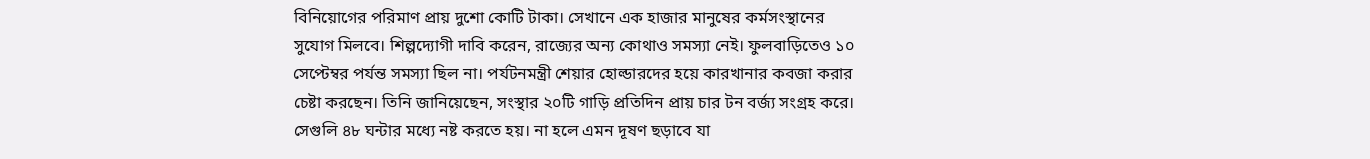বিনিয়োগের পরিমাণ প্রায় দুশো কোটি টাকা। সেখানে এক হাজার মানুষের কর্মসংস্থানের সুযোগ মিলবে। শিল্পদ্যোগী দাবি করেন, রাজ্যের অন্য কোথাও সমস্যা নেই। ফুলবাড়িতেও ১০ সেপ্টেম্বর পর্যন্ত সমস্যা ছিল না। পর্যটনমন্ত্রী শেয়ার হোল্ডারদের হয়ে কারখানার কবজা করার চেষ্টা করছেন। তিনি জানিয়েছেন, সংস্থার ২০টি গাড়ি প্রতিদিন প্রায় চার টন বর্জ্য সংগ্রহ করে। সেগুলি ৪৮ ঘন্টার মধ্যে নষ্ট করতে হয়। না হলে এমন দূষণ ছড়াবে যা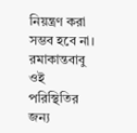নিয়ন্ত্রণ করা সম্ভব হবে না। রমাকান্তবাবু ওই পরিস্থিতির জন্য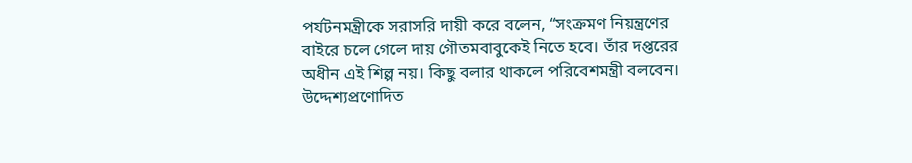পর্যটনমন্ত্রীকে সরাসরি দায়ী করে বলেন, “সংক্রমণ নিয়ন্ত্রণের বাইরে চলে গেলে দায় গৌতমবাবুকেই নিতে হবে। তাঁর দপ্তরের অধীন এই শিল্প নয়। কিছু বলার থাকলে পরিবেশমন্ত্রী বলবেন। উদ্দেশ্যপ্রণোদিত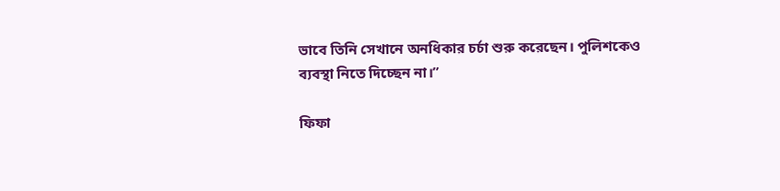ভাবে তিনি সেখানে অনধিকার চর্চা শুরু করেছেন। পুলিশকেও ব্যবস্থা নিতে দিচ্ছেন না।”

ফিফা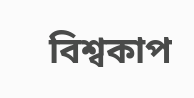বিশ্বকাপ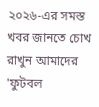২০২৬-এর সমস্ত খবর জানতে চোখ রাখুন আমাদের 'ফুটবল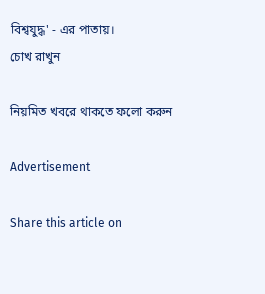বিশ্বযুদ্ধ' - এর পাতায়।
চোখ রাখুন

নিয়মিত খবরে থাকতে ফলো করুন

Advertisement

Share this article on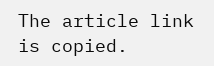The article link is copied.